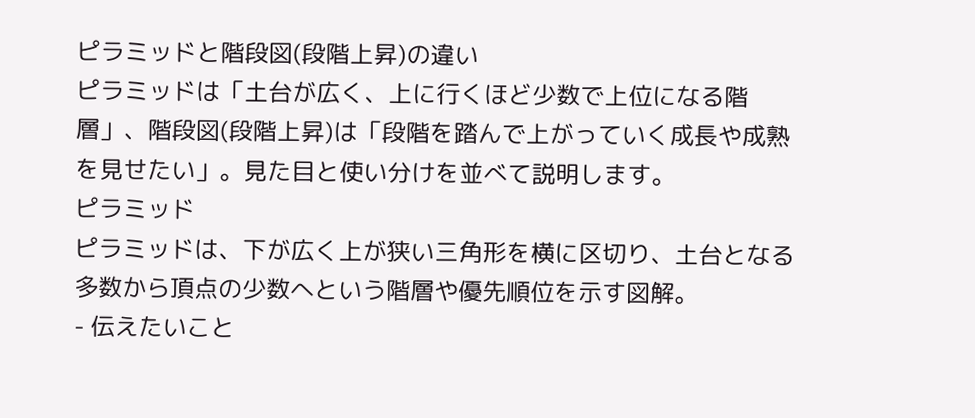ピラミッドと階段図(段階上昇)の違い
ピラミッドは「土台が広く、上に行くほど少数で上位になる階層」、階段図(段階上昇)は「段階を踏んで上がっていく成長や成熟を見せたい」。見た目と使い分けを並べて説明します。
ピラミッド
ピラミッドは、下が広く上が狭い三角形を横に区切り、土台となる多数から頂点の少数へという階層や優先順位を示す図解。
- 伝えたいこと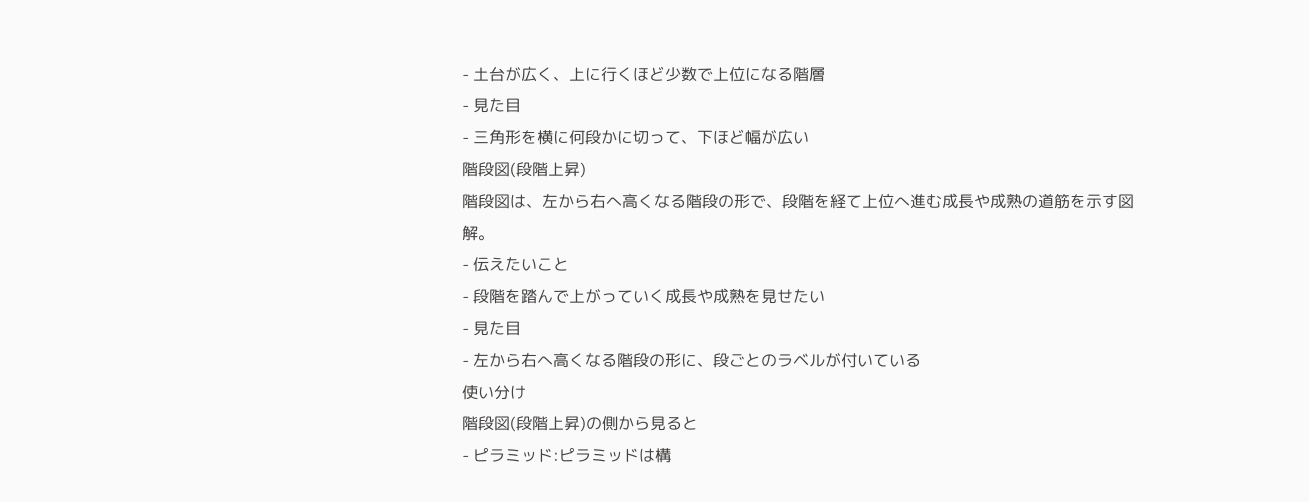- 土台が広く、上に行くほど少数で上位になる階層
- 見た目
- 三角形を横に何段かに切って、下ほど幅が広い
階段図(段階上昇)
階段図は、左から右へ高くなる階段の形で、段階を経て上位へ進む成長や成熟の道筋を示す図解。
- 伝えたいこと
- 段階を踏んで上がっていく成長や成熟を見せたい
- 見た目
- 左から右へ高くなる階段の形に、段ごとのラベルが付いている
使い分け
階段図(段階上昇)の側から見ると
- ピラミッド:ピラミッドは構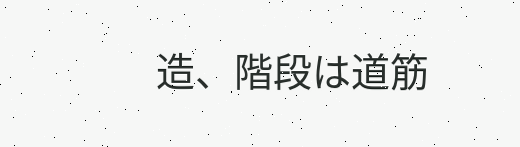造、階段は道筋